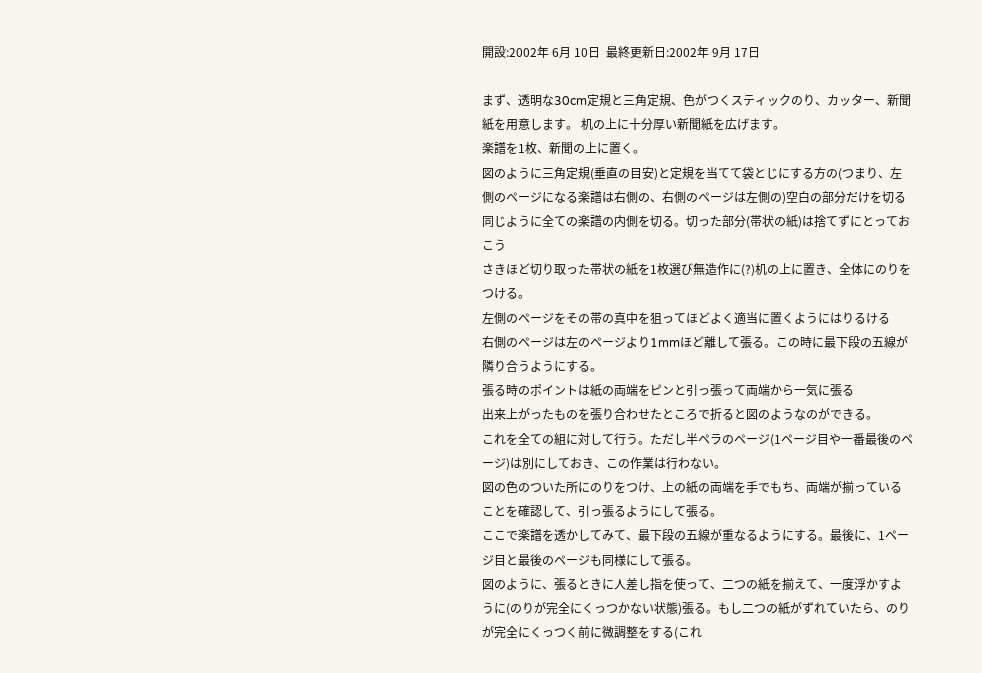開設:2002年 6月 10日  最終更新日:2002年 9月 17日

まず、透明な30cm定規と三角定規、色がつくスティックのり、カッター、新聞紙を用意します。 机の上に十分厚い新聞紙を広げます。
楽譜を1枚、新聞の上に置く。
図のように三角定規(垂直の目安)と定規を当てて袋とじにする方の(つまり、左側のページになる楽譜は右側の、右側のページは左側の)空白の部分だけを切る
同じように全ての楽譜の内側を切る。切った部分(帯状の紙)は捨てずにとっておこう
さきほど切り取った帯状の紙を1枚選び無造作に(?)机の上に置き、全体にのりをつける。
左側のページをその帯の真中を狙ってほどよく適当に置くようにはりるける
右側のページは左のページより1mmほど離して張る。この時に最下段の五線が隣り合うようにする。
張る時のポイントは紙の両端をピンと引っ張って両端から一気に張る
出来上がったものを張り合わせたところで折ると図のようなのができる。
これを全ての組に対して行う。ただし半ペラのページ(1ページ目や一番最後のページ)は別にしておき、この作業は行わない。
図の色のついた所にのりをつけ、上の紙の両端を手でもち、両端が揃っていることを確認して、引っ張るようにして張る。
ここで楽譜を透かしてみて、最下段の五線が重なるようにする。最後に、1ページ目と最後のページも同様にして張る。
図のように、張るときに人差し指を使って、二つの紙を揃えて、一度浮かすように(のりが完全にくっつかない状態)張る。もし二つの紙がずれていたら、のりが完全にくっつく前に微調整をする(これ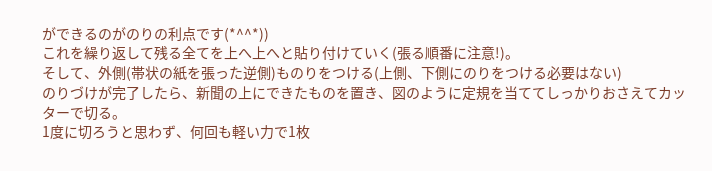ができるのがのりの利点です(*^^*))
これを繰り返して残る全てを上へ上へと貼り付けていく(張る順番に注意!)。
そして、外側(帯状の紙を張った逆側)ものりをつける(上側、下側にのりをつける必要はない)
のりづけが完了したら、新聞の上にできたものを置き、図のように定規を当ててしっかりおさえてカッターで切る。
1度に切ろうと思わず、何回も軽い力で1枚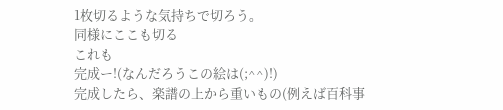1枚切るような気持ちで切ろう。
同様にここも切る
これも
完成ー!(なんだろうこの絵は(;^^)!)
完成したら、楽譜の上から重いもの(例えば百科事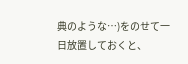典のような…)をのせて一日放置しておくと、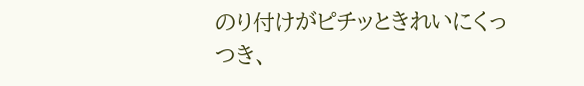のり付けがピチッときれいにくっつき、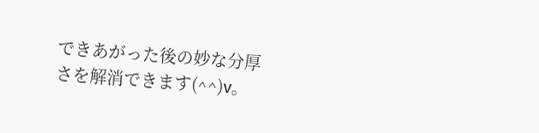できあがった後の妙な分厚さを解消できます(^^)v。